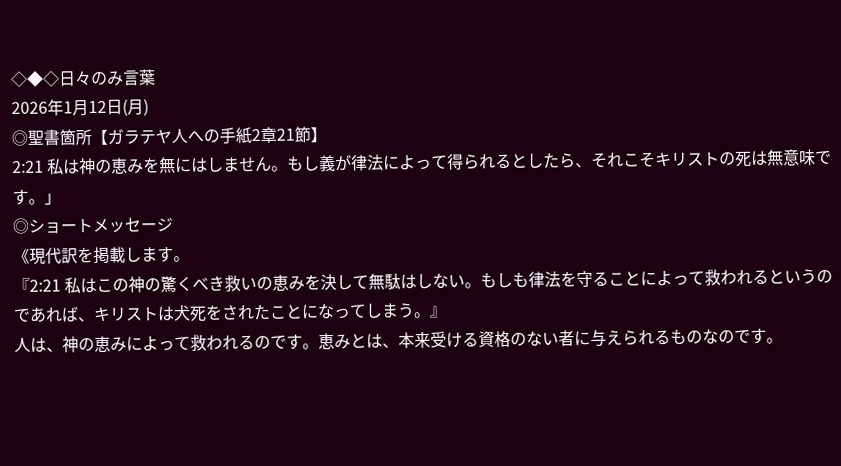◇◆◇日々のみ言葉
2026年1月12日(月)
◎聖書箇所【ガラテヤ人への手紙2章21節】
2:21 私は神の恵みを無にはしません。もし義が律法によって得られるとしたら、それこそキリストの死は無意味です。」
◎ショートメッセージ
《現代訳を掲載します。
『2:21 私はこの神の驚くべき救いの恵みを決して無駄はしない。もしも律法を守ることによって救われるというのであれば、キリストは犬死をされたことになってしまう。』
人は、神の恵みによって救われるのです。恵みとは、本来受ける資格のない者に与えられるものなのです。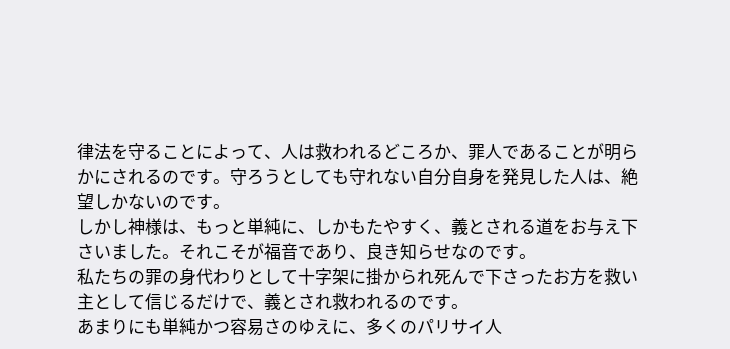律法を守ることによって、人は救われるどころか、罪人であることが明らかにされるのです。守ろうとしても守れない自分自身を発見した人は、絶望しかないのです。
しかし神様は、もっと単純に、しかもたやすく、義とされる道をお与え下さいました。それこそが福音であり、良き知らせなのです。
私たちの罪の身代わりとして十字架に掛かられ死んで下さったお方を救い主として信じるだけで、義とされ救われるのです。
あまりにも単純かつ容易さのゆえに、多くのパリサイ人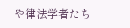や律法学者たち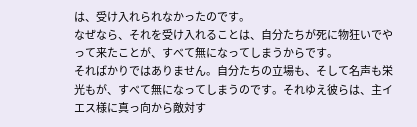は、受け入れられなかったのです。
なぜなら、それを受け入れることは、自分たちが死に物狂いでやって来たことが、すべて無になってしまうからです。
そればかりではありません。自分たちの立場も、そして名声も栄光もが、すべて無になってしまうのです。それゆえ彼らは、主イエス様に真っ向から敵対す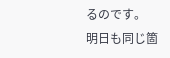るのです。
明日も同じ箇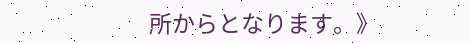所からとなります。》